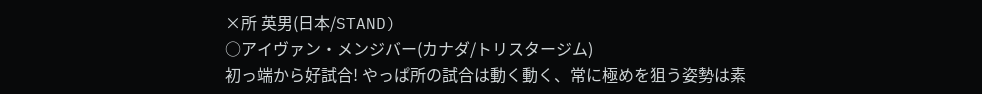×所 英男(日本/STAND)
○アイヴァン・メンジバー(カナダ/トリスタージム)
初っ端から好試合! やっぱ所の試合は動く動く、常に極めを狙う姿勢は素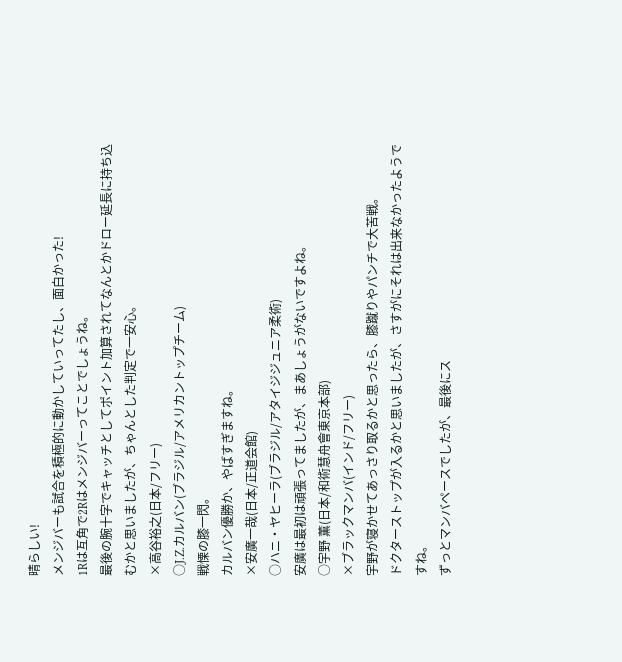晴らしい!
メンジバーも試合を積極的に動かしていってたし、面白かった!
1Rは互角で2Rはメンジバーってことでしょうね。
最後の腕十字でキャッチとしてポイント加算されてなんとかドロー延長に持ち込むかと思いましたが、ちゃんとした判定で一安心。
×高谷裕之(日本/フリー)
○J.Z.カルバン(ブラジル/アメリカントップチーム)
戦慄の膝一閃。
カルバン優勝か、やばすぎますね。
×安廣一哉(日本/正道会館)
○ハニ・ヤヒーラ(ブラジル/アタイジジュニア柔術)
安廣は最初は頑張ってましたが、まあしょうがないですよね。
○宇野 薫(日本/和術慧舟會東京本部)
×ブラックマンバ(インド/フリー)
宇野が寝かせてあっさり取るかと思ったら、膝蹴りやパンチで大苦戦。
ドクターストップが入るかと思いましたが、さすがにそれは出来なかったようですね。
ずっとマンバペースでしたが、最後にス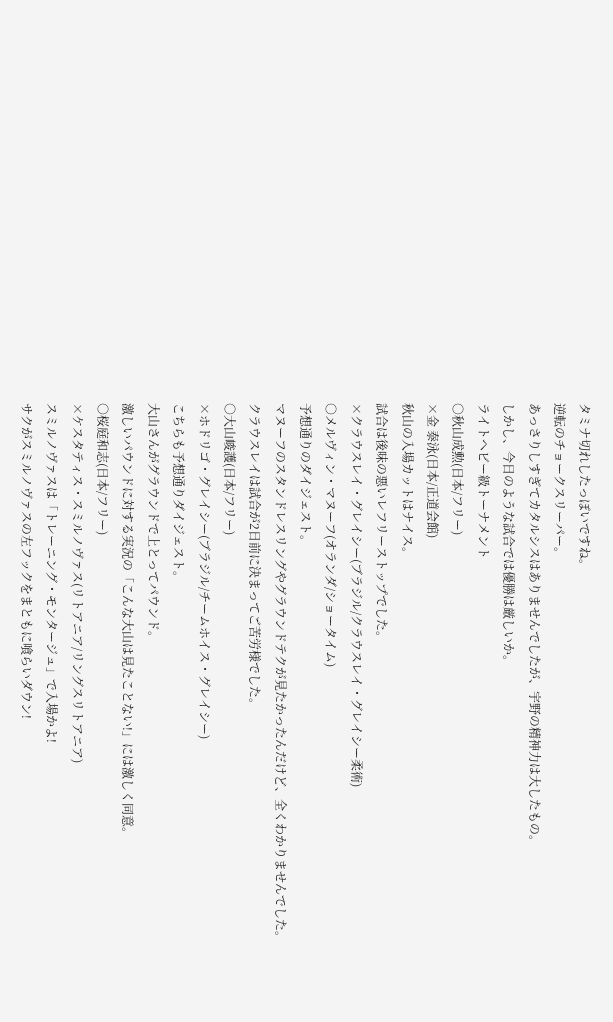タミナ切れしたっぽいですね。
逆転のチョークスリーパー。
あっさりしすぎてカタルシスはありませんでしたが、宇野の精神力は大したもの。
しかし、今日のような試合では優勝は厳しいか。
ライトヘビー級トーナメント
○秋山成勲(日本/フリー)
×金 泰泳(日本/正道会館)
秋山の入場カットはナイス。
試合は後味の悪いレフリーストップでした。
×クラウスレイ・グレイシー(ブラジル/クラウスレイ・グレイシー柔術)
○メルヴィン・マヌーフ(オランダ/ショータイム)
予想通りのダイジェスト。
マヌーフのスタンドレスリングやグラウンドテクが見たかったんだけど、全くわかりませんでした。
クラウスレイは試合が2日前に決まってご苦労様でした。
○大山峻護(日本/フリー)
×ホドリゴ・グレイシー(ブラジル/チームホイス・グレイシー)
こちらも予想通りダイジェスト。
大山さんがグラウンドで上とってパウンド。
激しいパウンドに対する実況の「こんな大山は見たことない!」には激しく同意。
○桜庭和志(日本/フリー)
×ケスタティス・スミルノヴァス(リトアニア/リングスリトアニア)
スミルノヴァスは「トレーニング・モンタージュ」で入場かよ!
サクがスミルノヴァスの左フックをまともに喰らいダウン!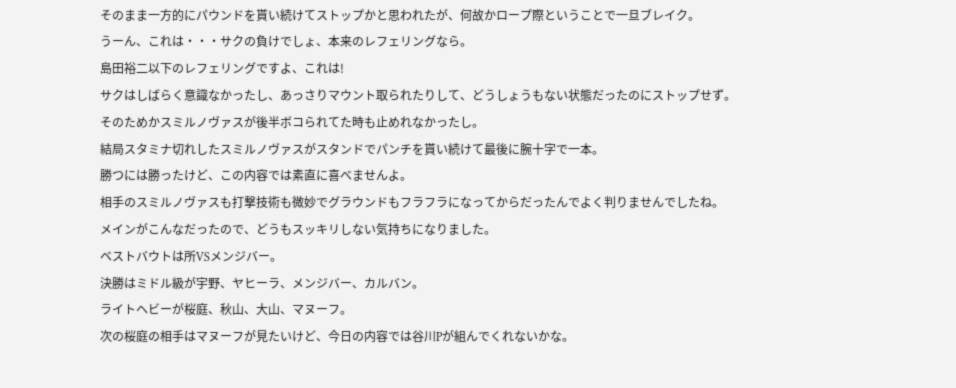そのまま一方的にパウンドを貰い続けてストップかと思われたが、何故かロープ際ということで一旦ブレイク。
うーん、これは・・・サクの負けでしょ、本来のレフェリングなら。
島田裕二以下のレフェリングですよ、これは!
サクはしばらく意識なかったし、あっさりマウント取られたりして、どうしょうもない状態だったのにストップせず。
そのためかスミルノヴァスが後半ボコられてた時も止めれなかったし。
結局スタミナ切れしたスミルノヴァスがスタンドでパンチを貰い続けて最後に腕十字で一本。
勝つには勝ったけど、この内容では素直に喜べませんよ。
相手のスミルノヴァスも打撃技術も微妙でグラウンドもフラフラになってからだったんでよく判りませんでしたね。
メインがこんなだったので、どうもスッキリしない気持ちになりました。
ベストバウトは所VSメンジバー。
決勝はミドル級が宇野、ヤヒーラ、メンジバー、カルバン。
ライトヘビーが桜庭、秋山、大山、マヌーフ。
次の桜庭の相手はマヌーフが見たいけど、今日の内容では谷川Pが組んでくれないかな。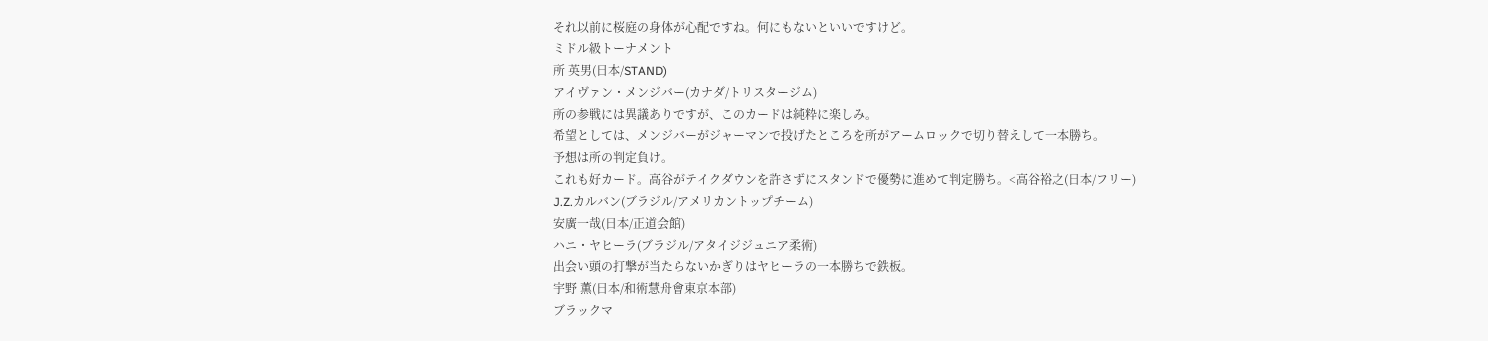それ以前に桜庭の身体が心配ですね。何にもないといいですけど。
ミドル級トーナメント
所 英男(日本/STAND)
アイヴァン・メンジバー(カナダ/トリスタージム)
所の参戦には異議ありですが、このカードは純粋に楽しみ。
希望としては、メンジバーがジャーマンで投げたところを所がアームロックで切り替えして一本勝ち。
予想は所の判定負け。
これも好カード。高谷がテイクダウンを許さずにスタンドで優勢に進めて判定勝ち。<高谷裕之(日本/フリー)
J.Z.カルバン(ブラジル/アメリカントップチーム)
安廣一哉(日本/正道会館)
ハニ・ヤヒーラ(ブラジル/アタイジジュニア柔術)
出会い頭の打撃が当たらないかぎりはヤヒーラの一本勝ちで鉄板。
宇野 薫(日本/和術慧舟會東京本部)
ブラックマ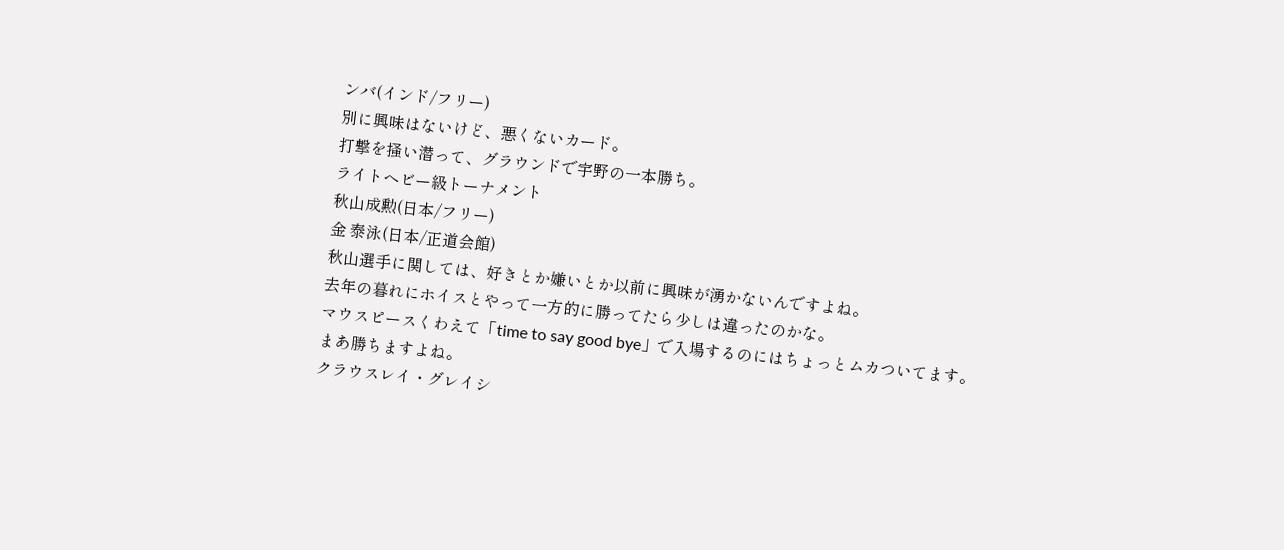ンバ(インド/フリー)
別に興味はないけど、悪くないカード。
打撃を掻い潜って、グラウンドで宇野の一本勝ち。
ライトヘビー級トーナメント
秋山成勲(日本/フリー)
金 泰泳(日本/正道会館)
秋山選手に関しては、好きとか嫌いとか以前に興味が湧かないんですよね。
去年の暮れにホイスとやって一方的に勝ってたら少しは違ったのかな。
マウスピースくわえて「time to say good bye」で入場するのにはちょっとムカついてます。
まあ勝ちますよね。
クラウスレイ・グレイシ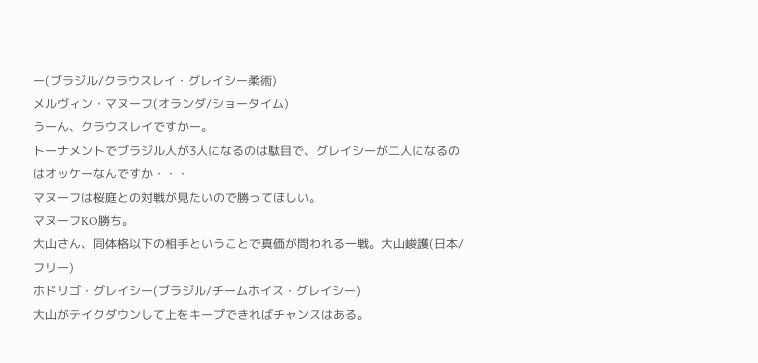ー(ブラジル/クラウスレイ・グレイシー柔術)
メルヴィン・マヌーフ(オランダ/ショータイム)
うーん、クラウスレイですかー。
トーナメントでブラジル人が3人になるのは駄目で、グレイシーが二人になるのはオッケーなんですか・・・
マヌーフは桜庭との対戦が見たいので勝ってほしい。
マヌーフKO勝ち。
大山さん、同体格以下の相手ということで真価が問われる一戦。大山峻護(日本/フリー)
ホドリゴ・グレイシー(ブラジル/チームホイス・グレイシー)
大山がテイクダウンして上をキープできればチャンスはある。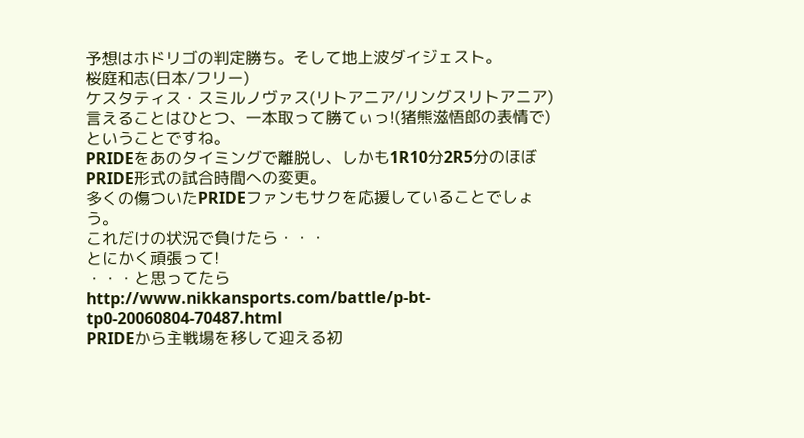予想はホドリゴの判定勝ち。そして地上波ダイジェスト。
桜庭和志(日本/フリー)
ケスタティス・スミルノヴァス(リトアニア/リングスリトアニア)
言えることはひとつ、一本取って勝てぃっ!(猪熊滋悟郎の表情で)
ということですね。
PRIDEをあのタイミングで離脱し、しかも1R10分2R5分のほぼPRIDE形式の試合時間への変更。
多くの傷ついたPRIDEファンもサクを応援していることでしょう。
これだけの状況で負けたら・・・
とにかく頑張って!
・・・と思ってたら
http://www.nikkansports.com/battle/p-bt-tp0-20060804-70487.html
PRIDEから主戦場を移して迎える初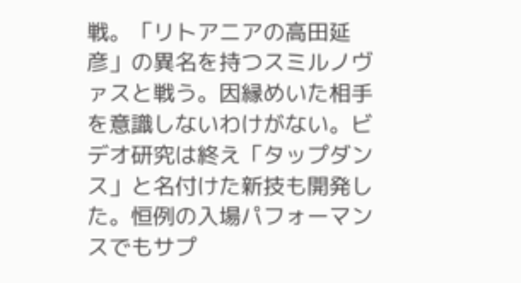戦。「リトアニアの高田延彦」の異名を持つスミルノヴァスと戦う。因縁めいた相手を意識しないわけがない。ビデオ研究は終え「タップダンス」と名付けた新技も開発した。恒例の入場パフォーマンスでもサプ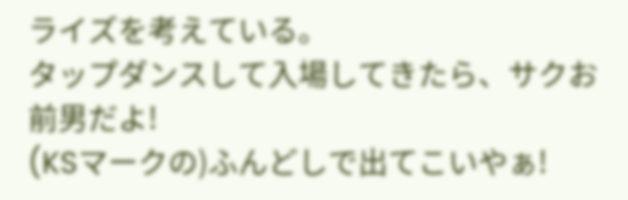ライズを考えている。
タップダンスして入場してきたら、サクお前男だよ!
(KSマークの)ふんどしで出てこいやぁ!